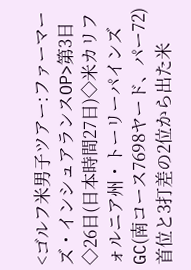<ゴルフ米男子ツアー:ファーマーズ・インシュアランスOP>第3日◇26日(日本時間27日)◇米カリフォルニア州・トーリーパインズGC(南コース7698ヤード、パー72)
首位と3打差の2位から出た米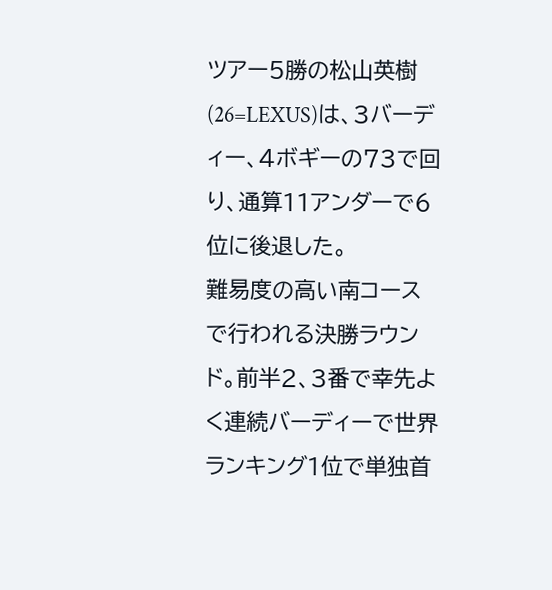ツアー5勝の松山英樹(26=LEXUS)は、3バーディー、4ボギーの73で回り、通算11アンダーで6位に後退した。
難易度の高い南コースで行われる決勝ラウンド。前半2、3番で幸先よく連続バーディーで世界ランキング1位で単独首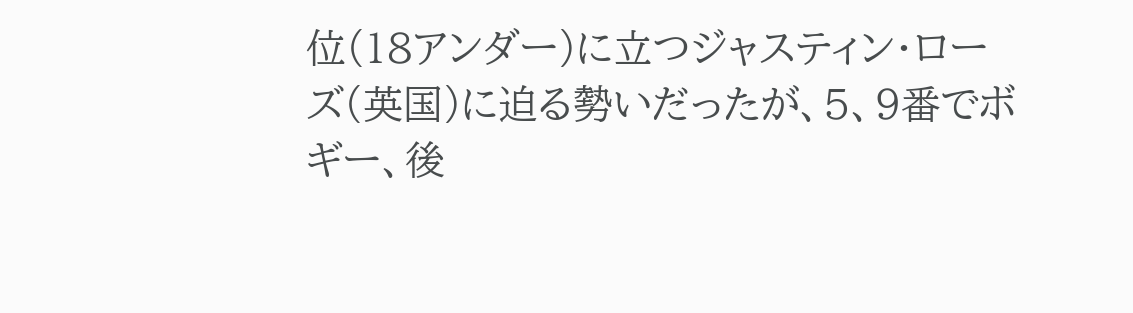位(18アンダー)に立つジャスティン・ローズ(英国)に迫る勢いだったが、5、9番でボギー、後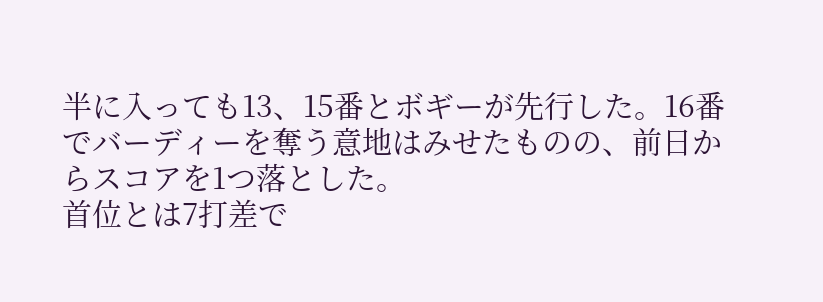半に入っても13、15番とボギーが先行した。16番でバーディーを奪う意地はみせたものの、前日からスコアを1つ落とした。
首位とは7打差で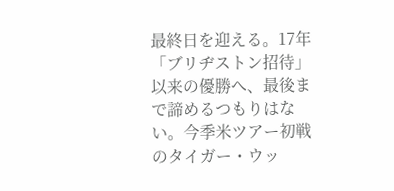最終日を迎える。17年「ブリヂストン招待」以来の優勝へ、最後まで諦めるつもりはない。今季米ツアー初戦のタイガー・ウッ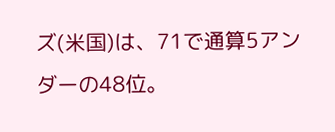ズ(米国)は、71で通算5アンダーの48位。